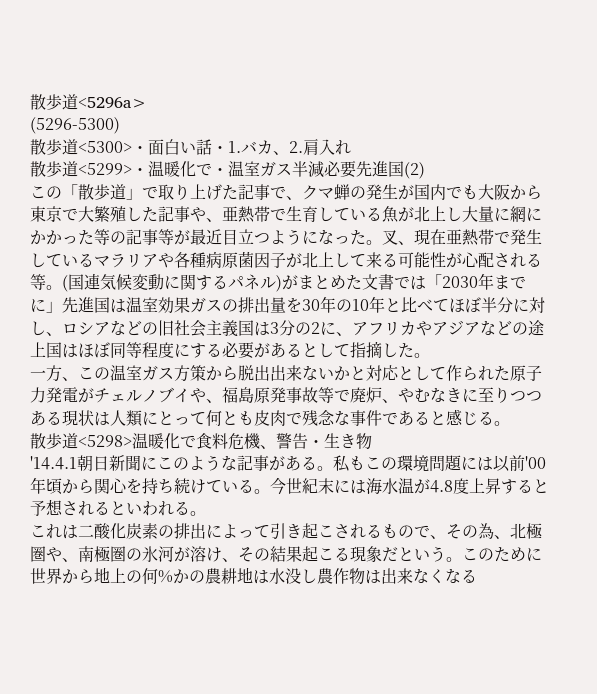散歩道<5296a>
(5296-5300)
散歩道<5300>・面白い話・1.バカ、2.肩入れ
散歩道<5299>・温暖化で・温室ガス半減必要先進国(2)
この「散歩道」で取り上げた記事で、クマ蝉の発生が国内でも大阪から東京で大繁殖した記事や、亜熱帯で生育している魚が北上し大量に網にかかった等の記事等が最近目立つようになった。叉、現在亜熱帯で発生しているマラリアや各種病原菌因子が北上して来る可能性が心配される等。(国連気候変動に関するパネル)がまとめた文書では「2030年までに」先進国は温室効果ガスの排出量を30年の10年と比べてほぼ半分に対し、ロシアなどの旧社会主義国は3分の2に、アフリカやアジアなどの途上国はほぼ同等程度にする必要があるとして指摘した。
一方、この温室ガス方策から脱出出来ないかと対応として作られた原子力発電がチェルノブイや、福島原発事故等で廃炉、やむなきに至りつつある現状は人類にとって何とも皮肉で残念な事件であると感じる。
散歩道<5298>温暖化で食料危機、警告・生き物
'14.4.1朝日新聞にこのような記事がある。私もこの環境問題には以前'00年頃から関心を持ち続けている。今世紀末には海水温が4.8度上昇すると予想されるといわれる。
これは二酸化炭素の排出によって引き起こされるもので、その為、北極圏や、南極圏の氷河が溶け、その結果起こる現象だという。このために世界から地上の何%かの農耕地は水没し農作物は出来なくなる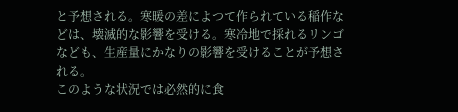と予想される。寒暖の差によつて作られている稲作などは、壊滅的な影響を受ける。寒冷地で採れるリンゴなども、生産量にかなりの影響を受けることが予想される。
このような状況では必然的に食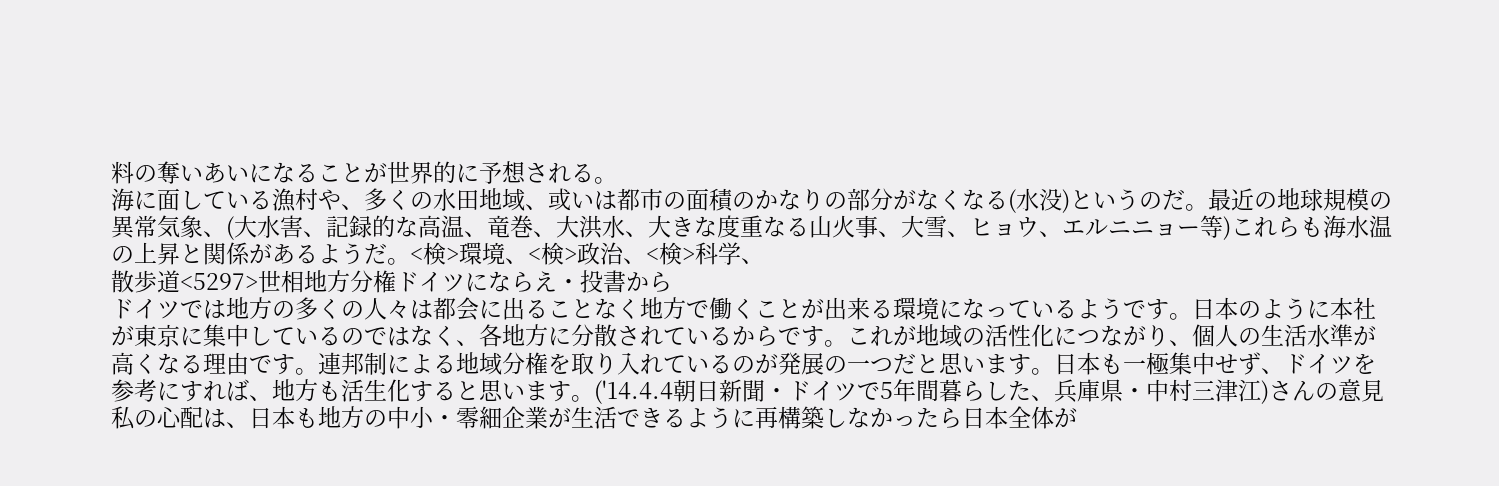料の奪いあいになることが世界的に予想される。
海に面している漁村や、多くの水田地域、或いは都市の面積のかなりの部分がなくなる(水没)というのだ。最近の地球規模の異常気象、(大水害、記録的な高温、竜巻、大洪水、大きな度重なる山火事、大雪、ヒョウ、エルニニョー等)これらも海水温の上昇と関係があるようだ。<検>環境、<検>政治、<検>科学、
散歩道<5297>世相地方分権ドイツにならえ・投書から
ドイツでは地方の多くの人々は都会に出ることなく地方で働くことが出来る環境になっているようです。日本のように本社が東京に集中しているのではなく、各地方に分散されているからです。これが地域の活性化につながり、個人の生活水準が高くなる理由です。連邦制による地域分権を取り入れているのが発展の一つだと思います。日本も一極集中せず、ドイツを参考にすれば、地方も活生化すると思います。('14.4.4朝日新聞・ドイツで5年間暮らした、兵庫県・中村三津江)さんの意見
私の心配は、日本も地方の中小・零細企業が生活できるように再構築しなかったら日本全体が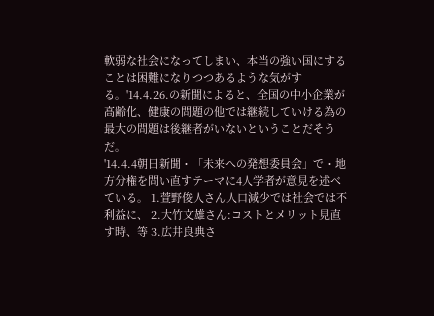軟弱な社会になってしまい、本当の強い国にすることは困難になりつつあるような気がする。'14.4.26.の新聞によると、全国の中小企業が高齢化、健康の問題の他では継続していける為の最大の問題は後継者がいないということだそうだ。
'14.4.4朝日新聞・「未来への発想委員会」で・地方分権を問い直すテーマに4人学者が意見を述べている。 1.萱野俊人さん人口減少では社会では不利益に、 2.大竹文雄さん:コストとメリット見直す時、等 3.広井良典さ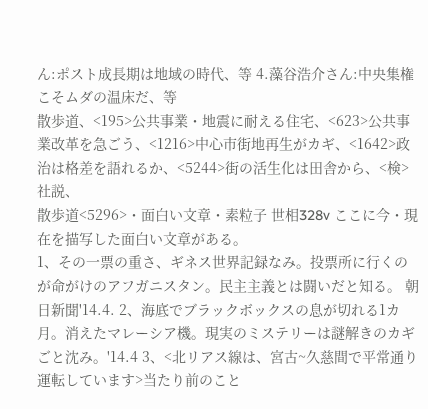ん:ポスト成長期は地域の時代、等 4.藻谷浩介さん:中央集権こそムダの温床だ、等
散歩道、<195>公共事業・地震に耐える住宅、<623>公共事業改革を急ごう、<1216>中心市街地再生がカギ、<1642>政治は格差を語れるか、<5244>街の活生化は田舎から、<検>社説、
散歩道<5296>・面白い文章・素粒子 世相328v ここに今・現在を描写した面白い文章がある。
1、その一票の重さ、ギネス世界記録なみ。投票所に行くのが命がけのアフガニスタン。民主主義とは闘いだと知る。 朝日新聞'14.4. 2、海底でブラックボックスの息が切れる1カ月。消えたマレーシア機。現実のミステリーは謎解きのカギごと沈み。'14.4 3、<北リアス線は、宮古~久慈間で平常通り運転しています>当たり前のこと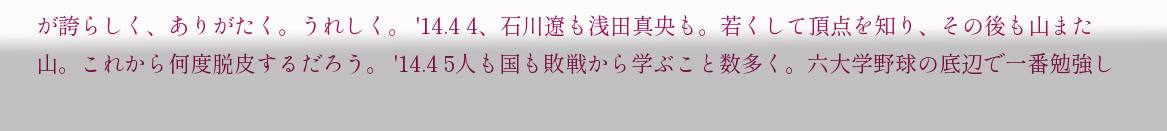が誇らしく、ありがたく。うれしく。 '14.4 4、石川遼も浅田真央も。若くして頂点を知り、その後も山また山。これから何度脱皮するだろう。 '14.4 5人も国も敗戦から学ぶこと数多く。六大学野球の底辺で一番勉強し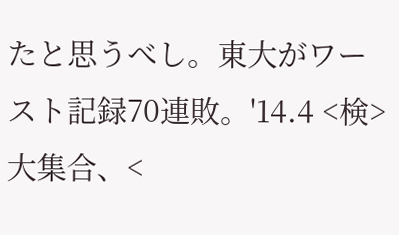たと思うべし。東大がワースト記録70連敗。'14.4 <検>大集合、<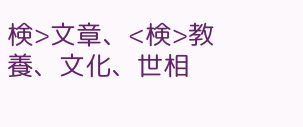検>文章、<検>教養、文化、世相